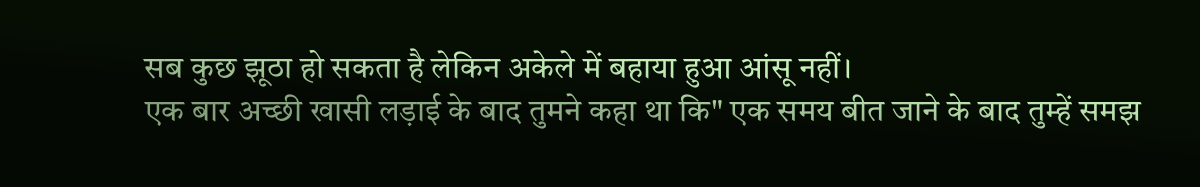सब कुछ झूठा हो सकता है लेकिन अकेले में बहाया हुआ आंसू नहीं।
एक बार अच्छी खासी लड़ाई के बाद तुमने कहा था कि" एक समय बीत जाने के बाद तुम्हें समझ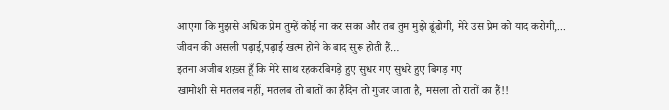आएगा कि मुझसे अधिक प्रेम तुम्हें कोई ना कर सका और तब तुम मुझे ढूंढोगी, मेरे उस प्रेम को याद करोगी,...
जीवन की असली पढ़ाई,पढ़ाई खत्म होने के बाद सुरू होती हैं…
इतना अजीब शख़्स हूँ कि मेरे साथ रहकरबिगड़े हुए सुधर गए सुधरे हुए बिगड़ गए
खामोशी से मतलब नहीं, मतलब तो बातों का हैदिन तो गुजर जाता है, मसला तो रातों का हैं!!